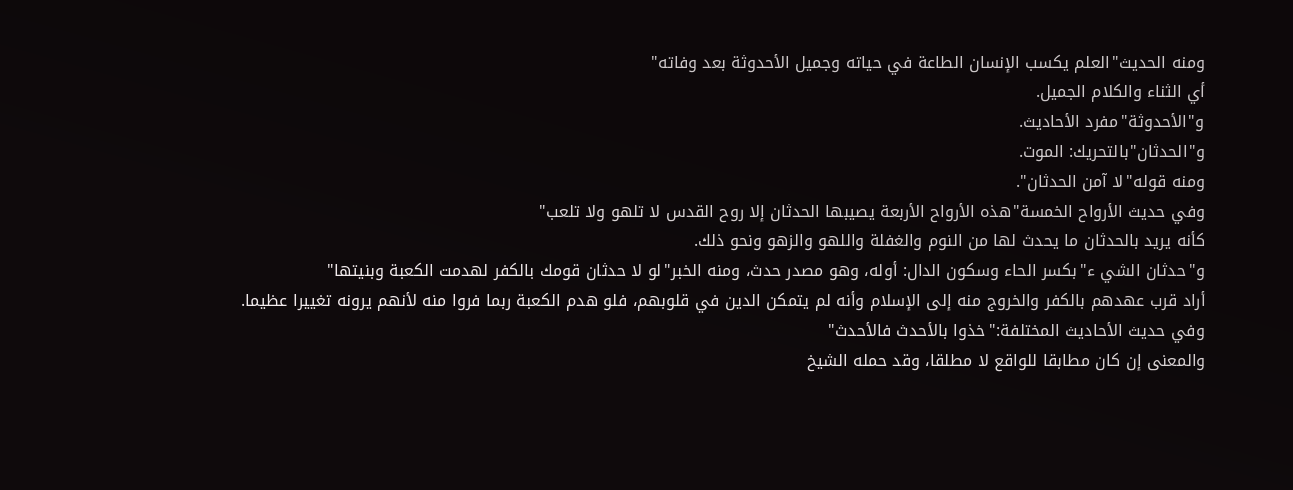ومنه الحديث"العلم يكسب الإنسان الطاعة في حياته وجميل الأحدوثة بعد وفاته"
أي الثناء والكلام الجميل.
و"الأحدوثة"مفرد الأحاديث.
و"الحدثان"بالتحريك: الموت.
ومنه قوله"لا آمن الحدثان".
وفي حديث الأرواح الخمسة"هذه الأرواح الأربعة يصيبها الحدثان إلا روح القدس لا تلهو ولا تلعب"
كأنه يريد بالحدثان ما يحدث لها من النوم والغفلة واللهو والزهو ونحو ذلك.
و"حدثان الشي ء"بكسر الحاء وسكون الدال: أوله، وهو مصدر حدث، ومنه الخبر"لو لا حدثان قومك بالكفر لهدمت الكعبة وبنيتها"
أراد قرب عهدهم بالكفر والخروج منه إلى الإسلام وأنه لم يتمكن الدين في قلوبهم، فلو هدم الكعبة ربما فروا منه لأنهم يرونه تغييرا عظيما.
وفي حديث الأحاديث المختلفة:"خذوا بالأحدث فالأحدث"
والمعنى إن كان مطابقا للواقع لا مطلقا، وقد حمله الشيخ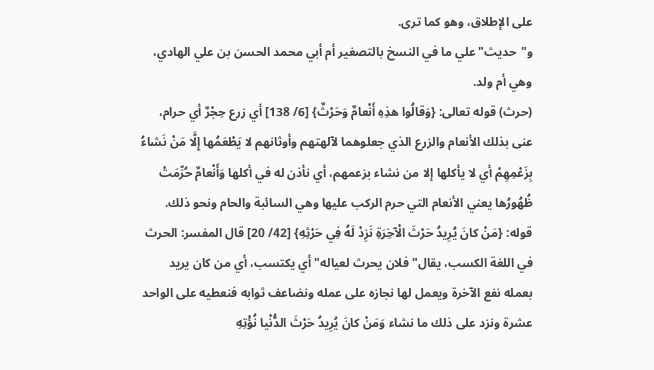على الإطلاق، وهو كما ترى.
و"حديث"علي ما في النسخ بالتصغير أم أبي محمد الحسن بن علي الهادي، وهي أم ولد.
(حرث) قوله تعالى: {وَقالُوا هذِهِ أَنْعامٌ وَحَرْثٌ} [6/ 138] أي زرع حِجْرٌ أي حرام، عنى بذلك الأنعام والزرع الذي جعلوهما لآلهتهم وأوثانهم لا يَطْعَمُها إِلَّا مَنْ نَشاءُ بِزَعْمِهِمْ أي لا يأكلها إلا من نشاء بزعمهم، أي نأذن له في أكلها وَأَنْعامٌ حُرِّمَتْ ظُهُورُها يعني الأنعام التي حرم الركب عليها وهي السائبة والحام ونحو ذلك.
قوله: {مَنْ كانَ يُرِيدُ حَرْثَ الْآخِرَةِ نَزِدْ لَهُ فِي حَرْثِهِ} [42/ 20] قال المفسر: الحرث في اللغة الكسب، يقال"فلان يحرث لعياله"أي يكتسب، أي من كان يريد بعمله نفع الآخرة ويعمل لها نجازه على عمله ونضاعف ثوابه فنعطيه على الواحد عشرة ونزد على ذلك ما نشاء وَمَنْ كانَ يُرِيدُ حَرْثَ الدُّنْيا نُؤْتِهِ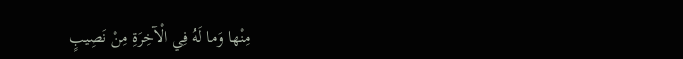مِنْها وَما لَهُ فِي الْآخِرَةِ مِنْ نَصِيبٍ